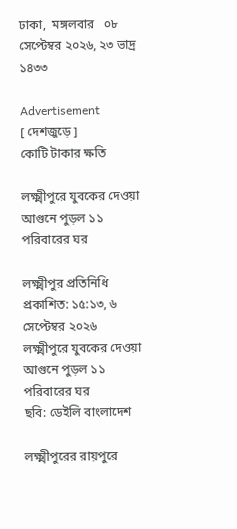ঢাকা,  মঙ্গলবার   ০৮ সেপ্টেম্বর ২০২৬, ২৩ ভাদ্র ১৪৩৩

Advertisement
[ দেশজুড়ে ]
কোটি টাকার ক্ষতি

লক্ষ্মীপুরে যুবকের দেওয়া আগুনে পুড়ল ১১ পরিবারের ঘর

লক্ষ্মীপুর প্রতিনিধি
প্রকাশিত: ১৫:১৩, ৬ সেপ্টেম্বর ২০২৬
লক্ষ্মীপুরে যুবকের দেওয়া আগুনে পুড়ল ১১ পরিবারের ঘর
ছবি: ডেইলি বাংলাদেশ

লক্ষ্মীপুরের রায়পুরে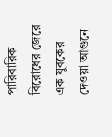পারিবারিক বিরোধের জেরে এক যুবকের দেওয়া আগুনে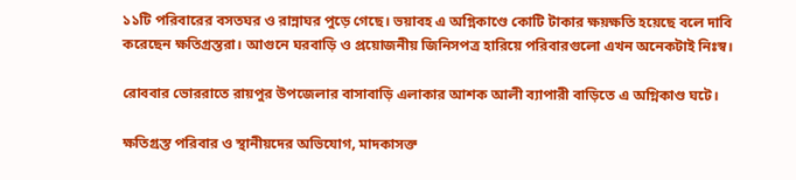১১টি পরিবারের বসতঘর ও রান্নাঘর পুড়ে গেছে। ভয়াবহ এ অগ্নিকাণ্ডে কোটি টাকার ক্ষয়ক্ষতি হয়েছে বলে দাবি করেছেন ক্ষতিগ্রস্তরা। আগুনে ঘরবাড়ি ও প্রয়োজনীয় জিনিসপত্র হারিয়ে পরিবারগুলো এখন অনেকটাই নিঃস্ব।

রোববার ভোররাতে রায়পুর উপজেলার বাসাবাড়ি এলাকার আশক আলী ব্যাপারী বাড়িতে এ অগ্নিকাণ্ড ঘটে।

ক্ষতিগ্রস্ত পরিবার ও স্থানীয়দের অভিযোগ, মাদকাসক্ত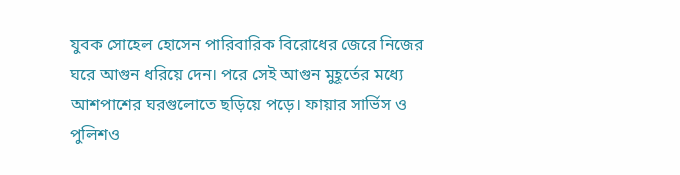যুবক সোহেল হোসেন পারিবারিক বিরোধের জেরে নিজের ঘরে আগুন ধরিয়ে দেন। পরে সেই আগুন মুহূর্তের মধ্যে আশপাশের ঘরগুলোতে ছড়িয়ে পড়ে। ফায়ার সার্ভিস ও পুলিশও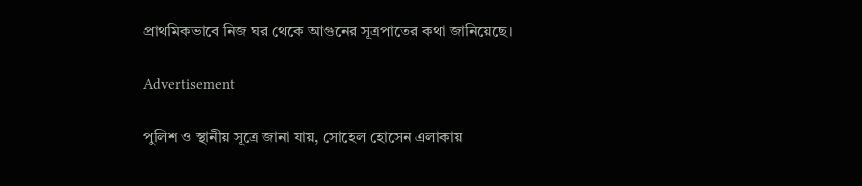প্রাথমিকভাবে নিজ ঘর থেকে আগুনের সূত্রপাতের কথা জানিয়েছে।

Advertisement

পুলিশ ও স্থানীয় সূত্রে জানা যায়, সোহেল হোসেন এলাকায়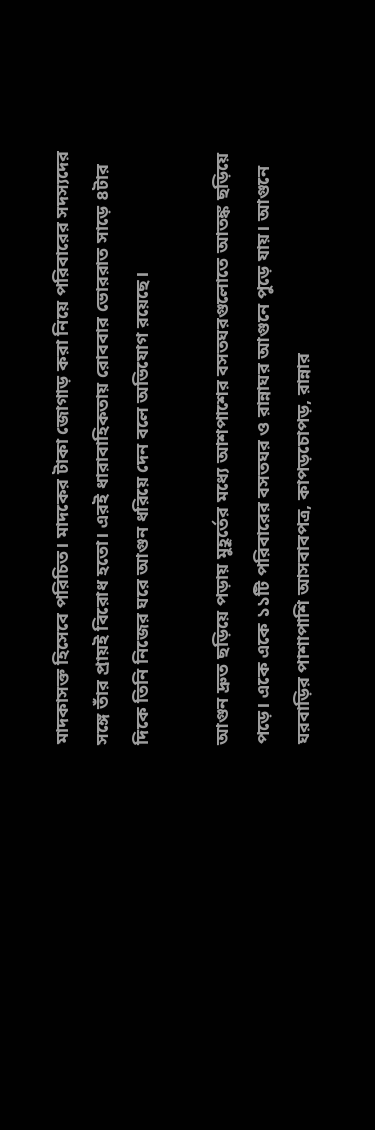মাদকাসক্ত হিসেবে পরিচিত। মাদকের টাকা জোগাড় করা নিয়ে পরিবারের সদস্যদের সঙ্গে তাঁর প্রায়ই বিরোধ হতো। এরই ধারাবাহিকতায় রোববার ভোররাত সাড়ে ৪টার দিকে তিনি নিজের ঘরে আগুন ধরিয়ে দেন বলে অভিযোগ রয়েছে।

আগুন দ্রুত ছড়িয়ে পড়ায় মুহূর্তের মধ্যে আশপাশের বসতঘরগুলোতে আতঙ্ক ছড়িয়ে পড়ে। একে একে ১১টি পরিবারের বসতঘর ও রান্নাঘর আগুনে পুড়ে যায়। আগুনে ঘরবাড়ির পাশাপাশি আসবাবপত্র, কাপড়চোপড়, রান্নার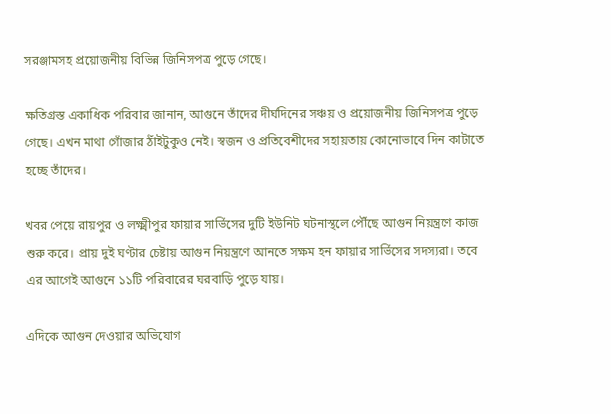সরঞ্জামসহ প্রয়োজনীয় বিভিন্ন জিনিসপত্র পুড়ে গেছে।

ক্ষতিগ্রস্ত একাধিক পরিবার জানান, আগুনে তাঁদের দীর্ঘদিনের সঞ্চয় ও প্রয়োজনীয় জিনিসপত্র পুড়ে গেছে। এখন মাথা গোঁজার ঠাঁইটুকুও নেই। স্বজন ও প্রতিবেশীদের সহায়তায় কোনোভাবে দিন কাটাতে হচ্ছে তাঁদের।

খবর পেয়ে রায়পুর ও লক্ষ্মীপুর ফায়ার সার্ভিসের দুটি ইউনিট ঘটনাস্থলে পৌঁছে আগুন নিয়ন্ত্রণে কাজ শুরু করে। প্রায় দুই ঘণ্টার চেষ্টায় আগুন নিয়ন্ত্রণে আনতে সক্ষম হন ফায়ার সার্ভিসের সদস্যরা। তবে এর আগেই আগুনে ১১টি পরিবারের ঘরবাড়ি পুড়ে যায়।

এদিকে আগুন দেওয়ার অভিযোগ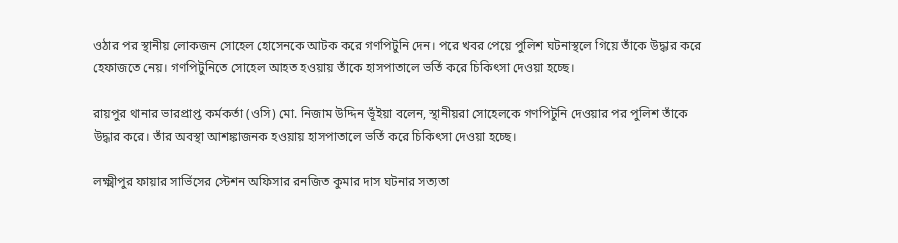ওঠার পর স্থানীয় লোকজন সোহেল হোসেনকে আটক করে গণপিটুনি দেন। পরে খবর পেয়ে পুলিশ ঘটনাস্থলে গিয়ে তাঁকে উদ্ধার করে হেফাজতে নেয়। গণপিটুনিতে সোহেল আহত হওয়ায় তাঁকে হাসপাতালে ভর্তি করে চিকিৎসা দেওয়া হচ্ছে।

রায়পুর থানার ভারপ্রাপ্ত কর্মকর্তা (ওসি) মো. নিজাম উদ্দিন ভূঁইয়া বলেন, স্থানীয়রা সোহেলকে গণপিটুনি দেওয়ার পর পুলিশ তাঁকে উদ্ধার করে। তাঁর অবস্থা আশঙ্কাজনক হওয়ায় হাসপাতালে ভর্তি করে চিকিৎসা দেওয়া হচ্ছে।

লক্ষ্মীপুর ফায়ার সার্ভিসের স্টেশন অফিসার রনজিত কুমার দাস ঘটনার সত্যতা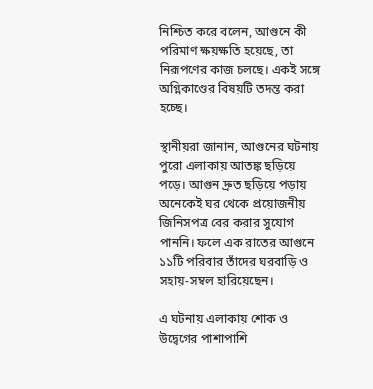নিশ্চিত করে বলেন, আগুনে কী পরিমাণ ক্ষয়ক্ষতি হয়েছে, তা নিরূপণের কাজ চলছে। একই সঙ্গে অগ্নিকাণ্ডের বিষয়টি তদন্ত করা হচ্ছে।

স্থানীয়রা জানান, আগুনের ঘটনায় পুরো এলাকায় আতঙ্ক ছড়িয়ে পড়ে। আগুন দ্রুত ছড়িয়ে পড়ায় অনেকেই ঘর থেকে প্রয়োজনীয় জিনিসপত্র বের করার সুযোগ পাননি। ফলে এক রাতের আগুনে ১১টি পরিবার তাঁদের ঘরবাড়ি ও সহায়-সম্বল হারিয়েছেন।

এ ঘটনায় এলাকায় শোক ও উদ্বেগের পাশাপাশি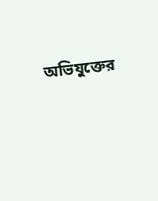অভিযুক্তের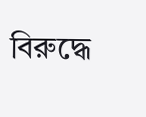বিরুদ্ধে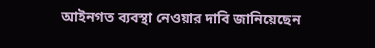আইনগত ব্যবস্থা নেওয়ার দাবি জানিয়েছেন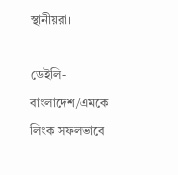স্থানীয়রা।

ডেইলি-বাংলাদেশ/এমকে
লিংক সফলভাবে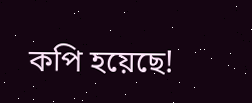কপি হয়েছে!